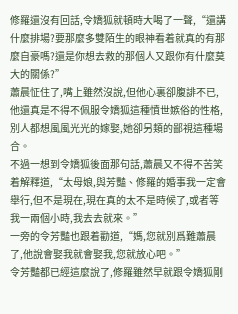修羅還沒有回話,令嬌狐就頓時大喝了一聲,“還講什麼排場?要那麼多雙陌生的眼神看着就真的有那麼自豪嗎?還是你想去救的那個人又跟你有什麼莫大的關係?”
蕭晨怔住了,嘴上雖然沒說,但他心裏卻腹誹不已,他還真是不得不佩服令嬌狐這種憤世嫉俗的性格,別人都想風風光光的嫁娶,她卻另類的鄙視這種場合。
不過一想到令嬌狐後面那句話,蕭晨又不得不苦笑着解釋道,“太母娘,與芳豔、修羅的婚事我一定會舉行,但不是現在,現在真的太不是時候了,或者等我一兩個小時,我去去就來。”
一旁的令芳豔也跟着勸道,“媽,您就別爲難蕭晨了,他說會娶我就會娶我,您就放心吧。”
令芳豔都已經這麼說了,修羅雖然早就跟令嬌狐剛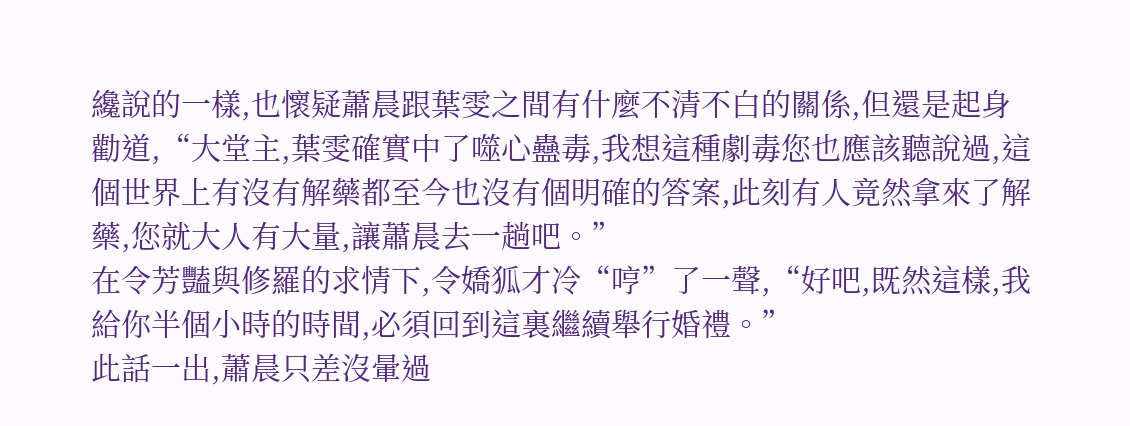纔說的一樣,也懷疑蕭晨跟葉雯之間有什麼不清不白的關係,但還是起身勸道,“大堂主,葉雯確實中了噬心蠱毒,我想這種劇毒您也應該聽說過,這個世界上有沒有解藥都至今也沒有個明確的答案,此刻有人竟然拿來了解藥,您就大人有大量,讓蕭晨去一趟吧。”
在令芳豔與修羅的求情下,令嬌狐才冷“哼”了一聲,“好吧,既然這樣,我給你半個小時的時間,必須回到這裏繼續舉行婚禮。”
此話一出,蕭晨只差沒暈過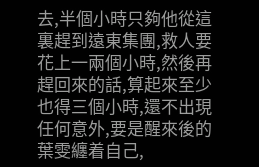去,半個小時只夠他從這裏趕到遠東集團,救人要花上一兩個小時,然後再趕回來的話,算起來至少也得三個小時,還不出現任何意外,要是醒來後的葉雯纏着自己,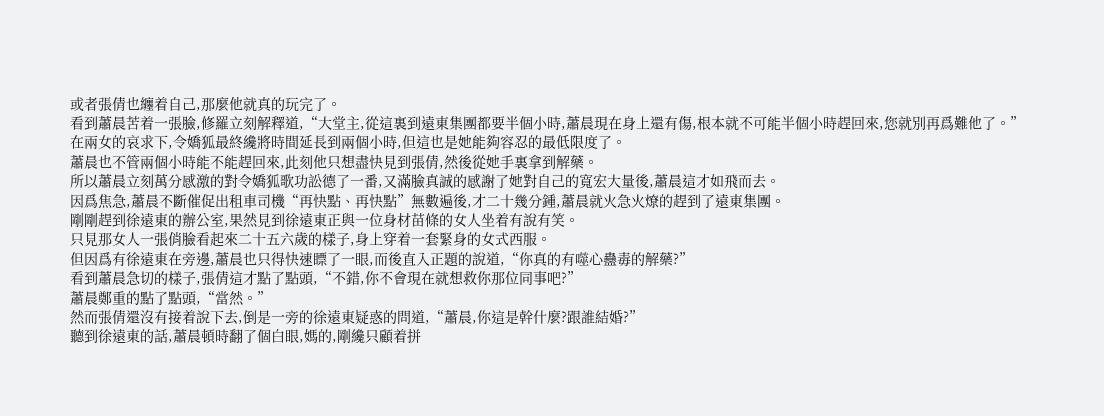或者張倩也纏着自己,那麼他就真的玩完了。
看到蕭晨苦着一張臉,修羅立刻解釋道,“大堂主,從這裏到遠東集團都要半個小時,蕭晨現在身上還有傷,根本就不可能半個小時趕回來,您就別再爲難他了。”
在兩女的哀求下,令嬌狐最終纔將時間延長到兩個小時,但這也是她能夠容忍的最低限度了。
蕭晨也不管兩個小時能不能趕回來,此刻他只想盡快見到張倩,然後從她手裏拿到解藥。
所以蕭晨立刻萬分感激的對令嬌狐歌功訟德了一番,又滿臉真誠的感謝了她對自己的寬宏大量後,蕭晨這才如飛而去。
因爲焦急,蕭晨不斷催促出租車司機“再快點、再快點”無數遍後,才二十幾分鍾,蕭晨就火急火燎的趕到了遠東集團。
剛剛趕到徐遠東的辦公室,果然見到徐遠東正與一位身材苗條的女人坐着有說有笑。
只見那女人一張俏臉看起來二十五六歲的樣子,身上穿着一套緊身的女式西服。
但因爲有徐遠東在旁邊,蕭晨也只得快速瞟了一眼,而後直入正題的說道,“你真的有噬心蠱毒的解藥?”
看到蕭晨急切的樣子,張倩這才點了點頭,“不錯,你不會現在就想救你那位同事吧?”
蕭晨鄭重的點了點頭,“當然。”
然而張倩還沒有接着說下去,倒是一旁的徐遠東疑惑的問道,“蕭晨,你這是幹什麼?跟誰結婚?”
聽到徐遠東的話,蕭晨頓時翻了個白眼,媽的,剛纔只顧着拼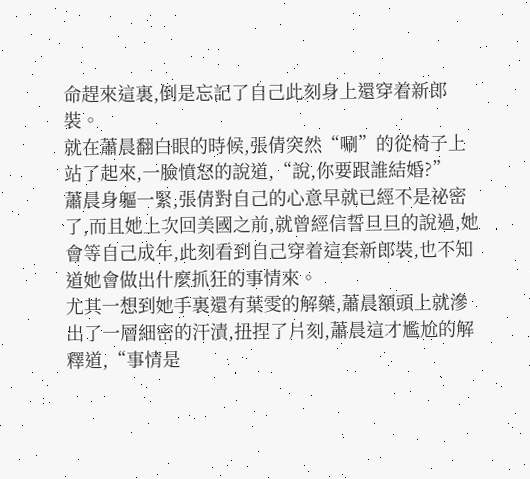命趕來這裏,倒是忘記了自己此刻身上還穿着新郎裝。
就在蕭晨翻白眼的時候,張倩突然“唰”的從椅子上站了起來,一臉憤怒的說道,“說,你要跟誰結婚?”
蕭晨身軀一緊,張倩對自己的心意早就已經不是祕密了,而且她上次回美國之前,就曾經信誓旦旦的說過,她會等自己成年,此刻看到自己穿着這套新郎裝,也不知道她會做出什麼抓狂的事情來。
尤其一想到她手裏還有葉雯的解藥,蕭晨額頭上就滲出了一層細密的汗漬,扭捏了片刻,蕭晨這才尷尬的解釋道,“事情是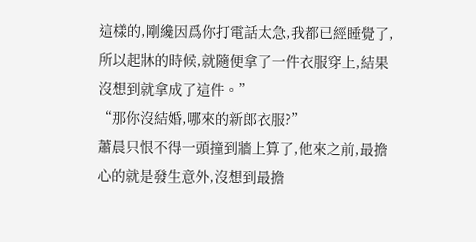這樣的,剛纔因爲你打電話太急,我都已經睡覺了,所以起牀的時候,就隨便拿了一件衣服穿上,結果沒想到就拿成了這件。”
“那你沒結婚,哪來的新郎衣服?”
蕭晨只恨不得一頭撞到牆上算了,他來之前,最擔心的就是發生意外,沒想到最擔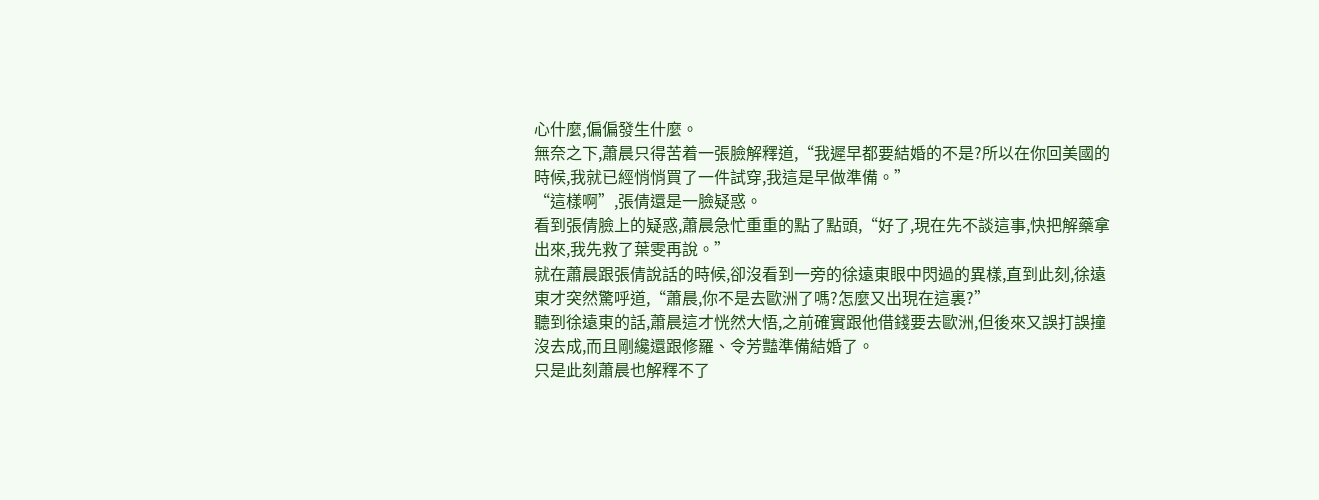心什麼,偏偏發生什麼。
無奈之下,蕭晨只得苦着一張臉解釋道,“我遲早都要結婚的不是?所以在你回美國的時候,我就已經悄悄買了一件試穿,我這是早做準備。”
“這樣啊”,張倩還是一臉疑惑。
看到張倩臉上的疑惑,蕭晨急忙重重的點了點頭,“好了,現在先不談這事,快把解藥拿出來,我先救了葉雯再說。”
就在蕭晨跟張倩說話的時候,卻沒看到一旁的徐遠東眼中閃過的異樣,直到此刻,徐遠東才突然驚呼道,“蕭晨,你不是去歐洲了嗎?怎麼又出現在這裏?”
聽到徐遠東的話,蕭晨這才恍然大悟,之前確實跟他借錢要去歐洲,但後來又誤打誤撞沒去成,而且剛纔還跟修羅、令芳豔準備結婚了。
只是此刻蕭晨也解釋不了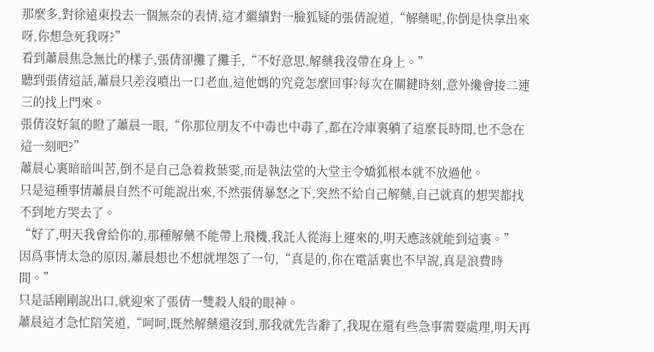那麼多,對徐遠東投去一個無奈的表情,這才繼續對一臉狐疑的張倩說道,“解藥呢,你倒是快拿出來呀,你想急死我呀?”
看到蕭晨焦急無比的樣子,張倩卻攤了攤手,“不好意思,解藥我沒帶在身上。”
聽到張倩這話,蕭晨只差沒噴出一口老血,這他媽的究竟怎麼回事?每次在關鍵時刻,意外纔會接二連三的找上門來。
張倩沒好氣的瞪了蕭晨一眼,“你那位朋友不中毒也中毒了,都在冷庫裏躺了這麼長時間,也不急在這一刻吧?”
蕭晨心裏暗暗叫苦,倒不是自己急着救葉雯,而是執法堂的大堂主令嬌狐根本就不放過他。
只是這種事情蕭晨自然不可能說出來,不然張倩暴怒之下,突然不給自己解藥,自己就真的想哭都找不到地方哭去了。
“好了,明天我會給你的,那種解藥不能帶上飛機,我託人從海上運來的,明天應該就能到這裏。”
因爲事情太急的原因,蕭晨想也不想就埋怨了一句,“真是的,你在電話裏也不早說,真是浪費時間。”
只是話剛剛說出口,就迎來了張倩一雙殺人般的眼神。
蕭晨這才急忙陪笑道,“呵呵,既然解藥還沒到,那我就先告辭了,我現在還有些急事需要處理,明天再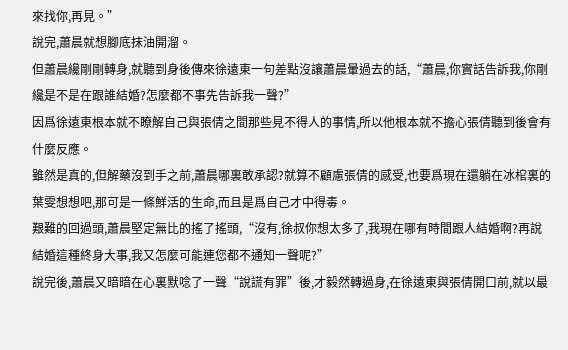來找你,再見。”
說完,蕭晨就想腳底抹油開溜。
但蕭晨纔剛剛轉身,就聽到身後傳來徐遠東一句差點沒讓蕭晨暈過去的話,“蕭晨,你實話告訴我,你剛纔是不是在跟誰結婚?怎麼都不事先告訴我一聲?”
因爲徐遠東根本就不瞭解自己與張倩之間那些見不得人的事情,所以他根本就不擔心張倩聽到後會有什麼反應。
雖然是真的,但解藥沒到手之前,蕭晨哪裏敢承認?就算不顧慮張倩的感受,也要爲現在還躺在冰棺裏的葉雯想想吧,那可是一條鮮活的生命,而且是爲自己才中得毒。
艱難的回過頭,蕭晨堅定無比的搖了搖頭,“沒有,徐叔你想太多了,我現在哪有時間跟人結婚啊?再說結婚這種終身大事,我又怎麼可能連您都不通知一聲呢?”
說完後,蕭晨又暗暗在心裏默唸了一聲“說謊有罪”後,才毅然轉過身,在徐遠東與張倩開口前,就以最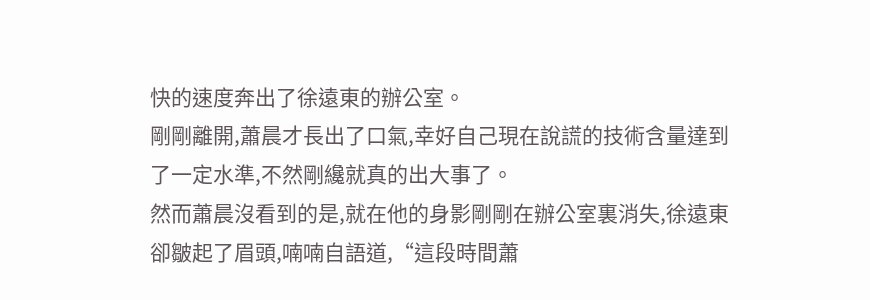快的速度奔出了徐遠東的辦公室。
剛剛離開,蕭晨才長出了口氣,幸好自己現在說謊的技術含量達到了一定水準,不然剛纔就真的出大事了。
然而蕭晨沒看到的是,就在他的身影剛剛在辦公室裏消失,徐遠東卻皺起了眉頭,喃喃自語道,“這段時間蕭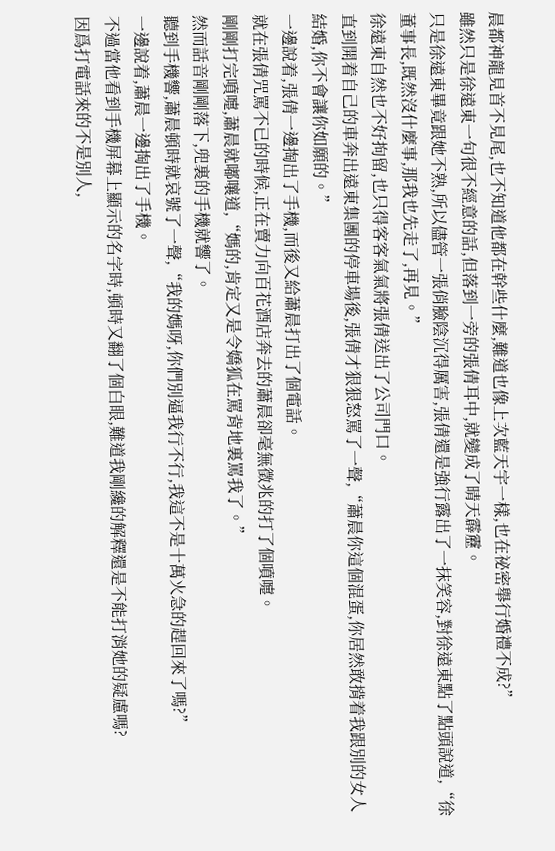晨都神龍見首不見尾,也不知道他都在幹些什麼,難道也像上次藍天宇一樣,也在祕密舉行婚禮不成?”
雖然只是徐遠東一句很不經意的話,但落到一旁的張倩耳中,就變成了晴天霹靂。
只是徐遠東畢竟跟她不熟,所以儘管一張俏臉陰沉得厲害,張倩還是強行露出了一抹笑容,對徐遠東點了點頭說道,“徐董事長,既然沒什麼事,那我也先走了,再見。”
徐遠東自然也不好拘留,也只得客客氣氣將張倩送出了公司門口。
直到開着自己的車奔出遠東集團的停車場後,張倩才狠狠怒罵了一聲,“蕭晨你這個混蛋,你居然敢揹着我跟別的女人結婚,你不會讓你如願的。”
一邊說着,張倩一邊掏出了手機,而後又給蕭晨打出了個電話。
就在張倩咒罵不已的時候,正在賣力向百花酒店奔去的蕭晨卻毫無徵兆的打了個噴嚏。
剛剛打完噴嚏,蕭晨就嘟嚷道,“媽的,肯定又是令嬌狐在罵背地裏罵我了。”
然而話音剛剛落下,兜裏的手機就響了。
聽到手機響,蕭晨頓時就哀號了一聲,“我的媽呀,你們別逼我行不行,我這不是十萬火急的趕回來了嗎?”
一邊說着,蕭晨一邊掏出了手機。
不過當他看到手機屏幕上顯示的名字時,頓時又翻了個白眼,難道我剛纔的解釋還是不能打消她的疑慮嗎?
因爲打電話來的不是別人,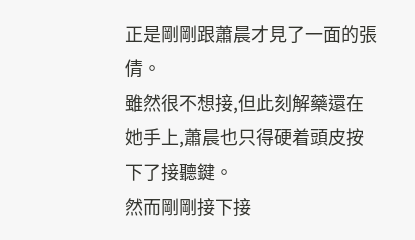正是剛剛跟蕭晨才見了一面的張倩。
雖然很不想接,但此刻解藥還在她手上,蕭晨也只得硬着頭皮按下了接聽鍵。
然而剛剛接下接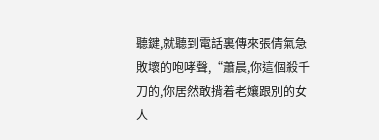聽鍵,就聽到電話裏傳來張倩氣急敗壞的咆哮聲,“蕭晨,你這個殺千刀的,你居然敢揹着老孃跟別的女人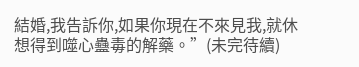結婚,我告訴你,如果你現在不來見我,就休想得到噬心蠱毒的解藥。”(未完待續)